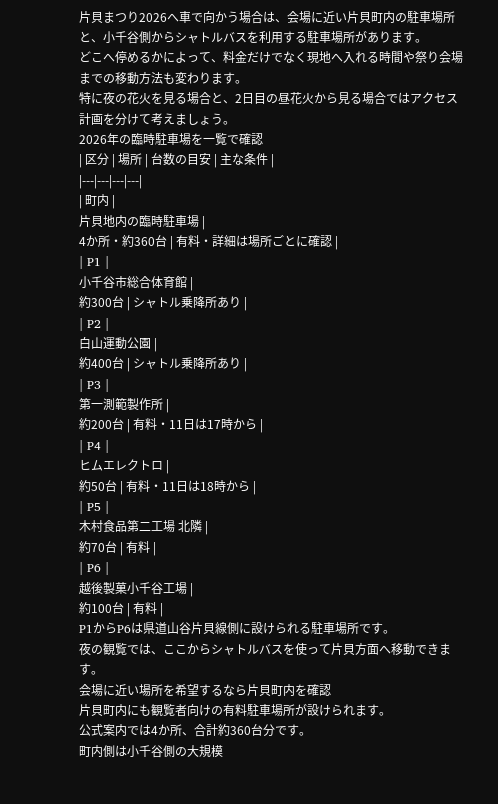片貝まつり2026へ車で向かう場合は、会場に近い片貝町内の駐車場所と、小千谷側からシャトルバスを利用する駐車場所があります。
どこへ停めるかによって、料金だけでなく現地へ入れる時間や祭り会場までの移動方法も変わります。
特に夜の花火を見る場合と、2日目の昼花火から見る場合ではアクセス計画を分けて考えましょう。
2026年の臨時駐車場を一覧で確認
| 区分 | 場所 | 台数の目安 | 主な条件 |
|---|---|---|---|
| 町内 |
片貝地内の臨時駐車場 |
4か所・約360台 | 有料・詳細は場所ごとに確認 |
| P1 |
小千谷市総合体育館 |
約300台 | シャトル乗降所あり |
| P2 |
白山運動公園 |
約400台 | シャトル乗降所あり |
| P3 |
第一測範製作所 |
約200台 | 有料・11日は17時から |
| P4 |
ヒムエレクトロ |
約50台 | 有料・11日は18時から |
| P5 |
木村食品第二工場 北隣 |
約70台 | 有料 |
| P6 |
越後製菓小千谷工場 |
約100台 | 有料 |
P1からP6は県道山谷片貝線側に設けられる駐車場所です。
夜の観覧では、ここからシャトルバスを使って片貝方面へ移動できます。
会場に近い場所を希望するなら片貝町内を確認
片貝町内にも観覧者向けの有料駐車場所が設けられます。
公式案内では4か所、合計約360台分です。
町内側は小千谷側の大規模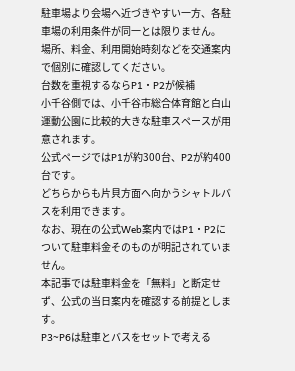駐車場より会場へ近づきやすい一方、各駐車場の利用条件が同一とは限りません。
場所、料金、利用開始時刻などを交通案内で個別に確認してください。
台数を重視するならP1・P2が候補
小千谷側では、小千谷市総合体育館と白山運動公園に比較的大きな駐車スペースが用意されます。
公式ページではP1が約300台、P2が約400台です。
どちらからも片貝方面へ向かうシャトルバスを利用できます。
なお、現在の公式Web案内ではP1・P2について駐車料金そのものが明記されていません。
本記事では駐車料金を「無料」と断定せず、公式の当日案内を確認する前提とします。
P3~P6は駐車とバスをセットで考える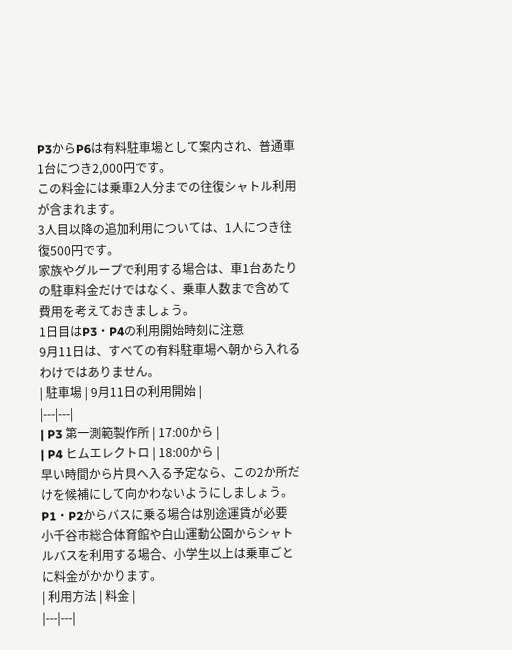P3からP6は有料駐車場として案内され、普通車1台につき2,000円です。
この料金には乗車2人分までの往復シャトル利用が含まれます。
3人目以降の追加利用については、1人につき往復500円です。
家族やグループで利用する場合は、車1台あたりの駐車料金だけではなく、乗車人数まで含めて費用を考えておきましょう。
1日目はP3・P4の利用開始時刻に注意
9月11日は、すべての有料駐車場へ朝から入れるわけではありません。
| 駐車場 | 9月11日の利用開始 |
|---|---|
| P3 第一測範製作所 | 17:00から |
| P4 ヒムエレクトロ | 18:00から |
早い時間から片貝へ入る予定なら、この2か所だけを候補にして向かわないようにしましょう。
P1・P2からバスに乗る場合は別途運賃が必要
小千谷市総合体育館や白山運動公園からシャトルバスを利用する場合、小学生以上は乗車ごとに料金がかかります。
| 利用方法 | 料金 |
|---|---|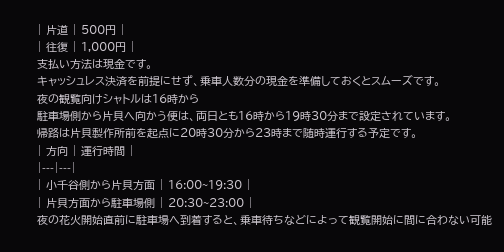| 片道 | 500円 |
| 往復 | 1,000円 |
支払い方法は現金です。
キャッシュレス決済を前提にせず、乗車人数分の現金を準備しておくとスムーズです。
夜の観覧向けシャトルは16時から
駐車場側から片貝へ向かう便は、両日とも16時から19時30分まで設定されています。
帰路は片貝製作所前を起点に20時30分から23時まで随時運行する予定です。
| 方向 | 運行時間 |
|---|---|
| 小千谷側から片貝方面 | 16:00~19:30 |
| 片貝方面から駐車場側 | 20:30~23:00 |
夜の花火開始直前に駐車場へ到着すると、乗車待ちなどによって観覧開始に間に合わない可能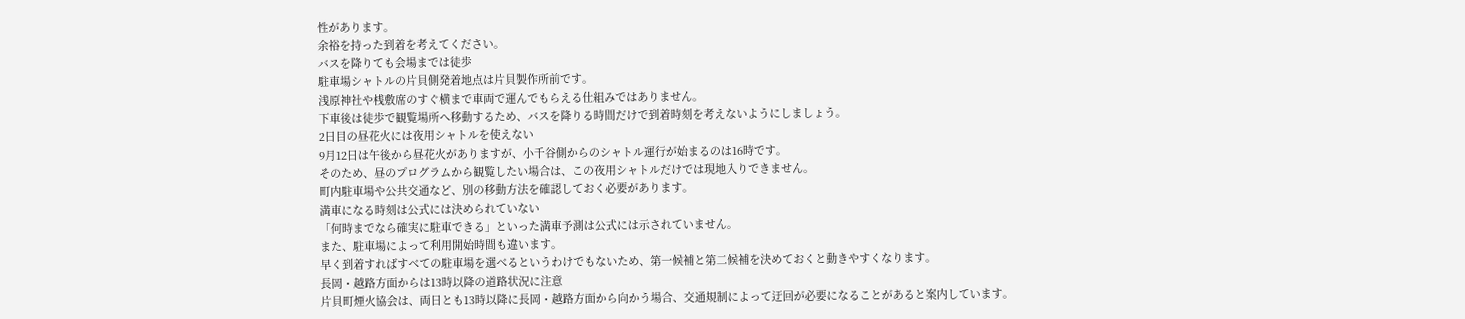性があります。
余裕を持った到着を考えてください。
バスを降りても会場までは徒歩
駐車場シャトルの片貝側発着地点は片貝製作所前です。
浅原神社や桟敷席のすぐ横まで車両で運んでもらえる仕組みではありません。
下車後は徒歩で観覧場所へ移動するため、バスを降りる時間だけで到着時刻を考えないようにしましょう。
2日目の昼花火には夜用シャトルを使えない
9月12日は午後から昼花火がありますが、小千谷側からのシャトル運行が始まるのは16時です。
そのため、昼のプログラムから観覧したい場合は、この夜用シャトルだけでは現地入りできません。
町内駐車場や公共交通など、別の移動方法を確認しておく必要があります。
満車になる時刻は公式には決められていない
「何時までなら確実に駐車できる」といった満車予測は公式には示されていません。
また、駐車場によって利用開始時間も違います。
早く到着すればすべての駐車場を選べるというわけでもないため、第一候補と第二候補を決めておくと動きやすくなります。
長岡・越路方面からは13時以降の道路状況に注意
片貝町煙火協会は、両日とも13時以降に長岡・越路方面から向かう場合、交通規制によって迂回が必要になることがあると案内しています。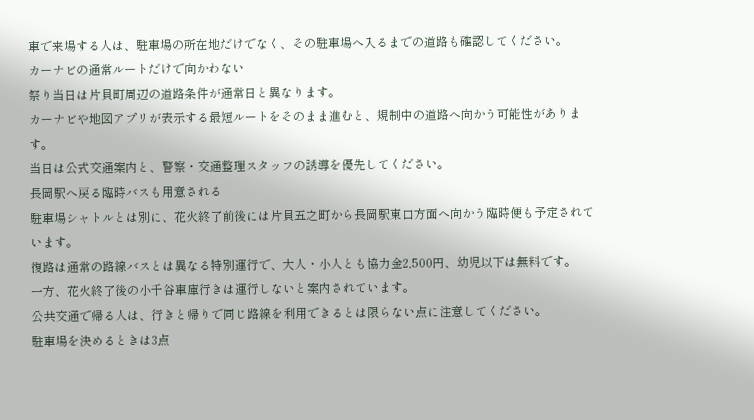車で来場する人は、駐車場の所在地だけでなく、その駐車場へ入るまでの道路も確認してください。
カーナビの通常ルートだけで向かわない
祭り当日は片貝町周辺の道路条件が通常日と異なります。
カーナビや地図アプリが表示する最短ルートをそのまま進むと、規制中の道路へ向かう可能性があります。
当日は公式交通案内と、警察・交通整理スタッフの誘導を優先してください。
長岡駅へ戻る臨時バスも用意される
駐車場シャトルとは別に、花火終了前後には片貝五之町から長岡駅東口方面へ向かう臨時便も予定されています。
復路は通常の路線バスとは異なる特別運行で、大人・小人とも協力金2,500円、幼児以下は無料です。
一方、花火終了後の小千谷車庫行きは運行しないと案内されています。
公共交通で帰る人は、行きと帰りで同じ路線を利用できるとは限らない点に注意してください。
駐車場を決めるときは3点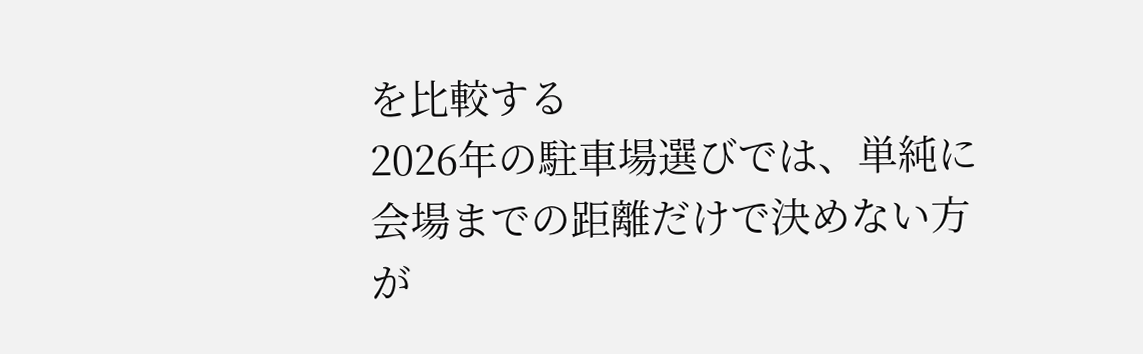を比較する
2026年の駐車場選びでは、単純に会場までの距離だけで決めない方が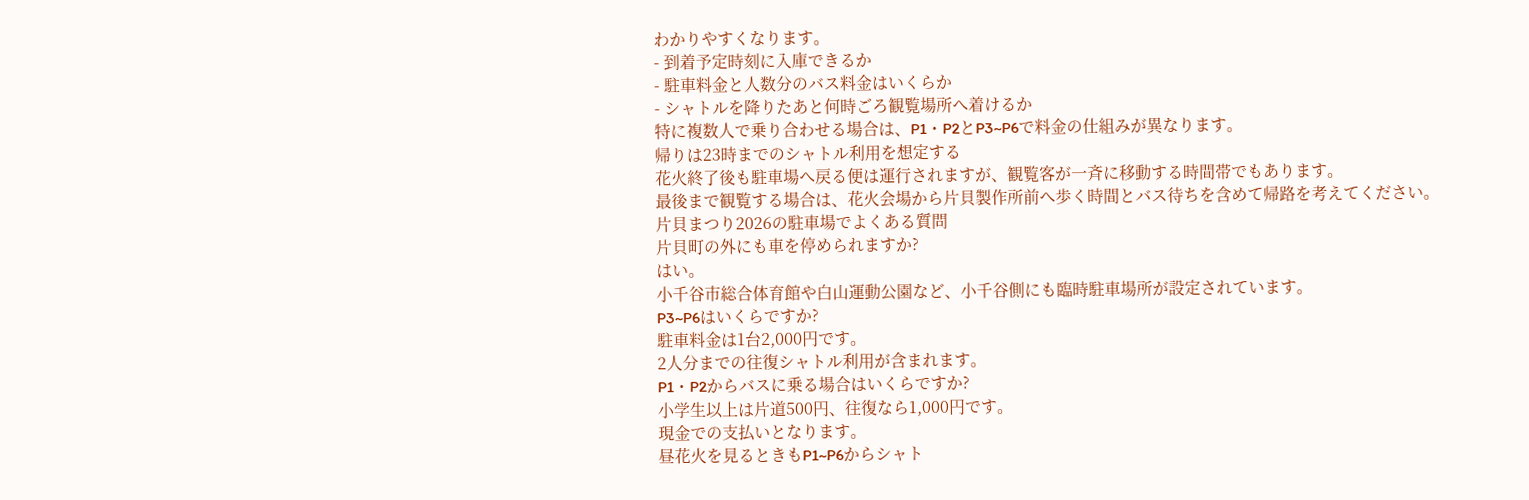わかりやすくなります。
- 到着予定時刻に入庫できるか
- 駐車料金と人数分のバス料金はいくらか
- シャトルを降りたあと何時ごろ観覧場所へ着けるか
特に複数人で乗り合わせる場合は、P1・P2とP3~P6で料金の仕組みが異なります。
帰りは23時までのシャトル利用を想定する
花火終了後も駐車場へ戻る便は運行されますが、観覧客が一斉に移動する時間帯でもあります。
最後まで観覧する場合は、花火会場から片貝製作所前へ歩く時間とバス待ちを含めて帰路を考えてください。
片貝まつり2026の駐車場でよくある質問
片貝町の外にも車を停められますか?
はい。
小千谷市総合体育館や白山運動公園など、小千谷側にも臨時駐車場所が設定されています。
P3~P6はいくらですか?
駐車料金は1台2,000円です。
2人分までの往復シャトル利用が含まれます。
P1・P2からバスに乗る場合はいくらですか?
小学生以上は片道500円、往復なら1,000円です。
現金での支払いとなります。
昼花火を見るときもP1~P6からシャト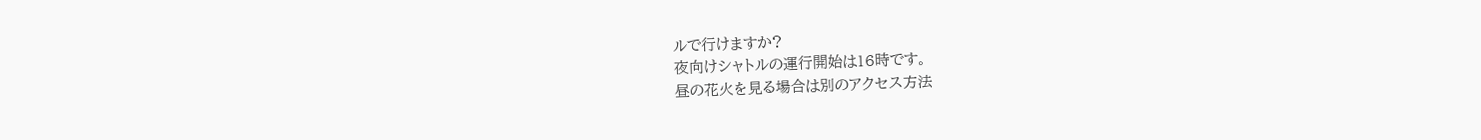ルで行けますか?
夜向けシャトルの運行開始は16時です。
昼の花火を見る場合は別のアクセス方法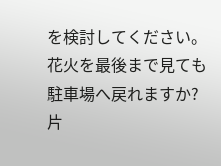を検討してください。
花火を最後まで見ても駐車場へ戻れますか?
片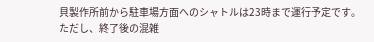貝製作所前から駐車場方面へのシャトルは23時まで運行予定です。
ただし、終了後の混雑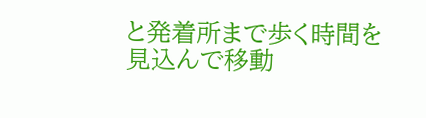と発着所まで歩く時間を見込んで移動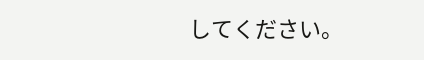してください。